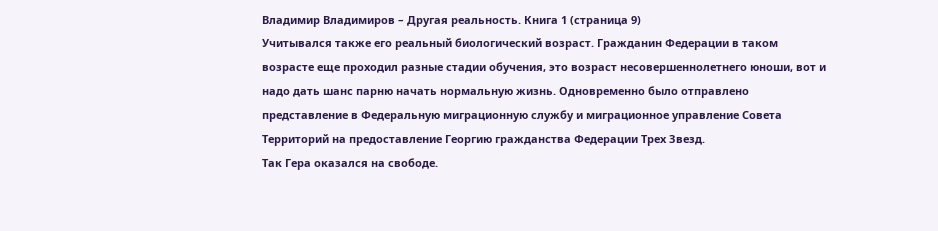Владимир Владимиров – Другая реальность. Книга 1 (страница 9)
Учитывался также его реальный биологический возраст. Гражданин Федерации в таком возрасте еще проходил разные стадии обучения, это возраст несовершеннолетнего юноши, вот и надо дать шанс парню начать нормальную жизнь. Одновременно было отправлено представление в Федеральную миграционную службу и миграционное управление Совета Территорий на предоставление Георгию гражданства Федерации Трех Звезд.
Так Гера оказался на свободе.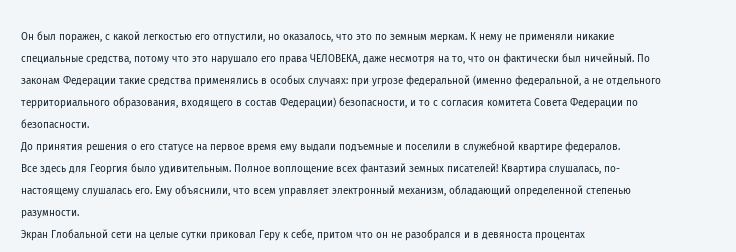Он был поражен, с какой легкостью его отпустили, но оказалось, что это по земным меркам. К нему не применяли никакие специальные средства, потому что это нарушало его права ЧЕЛОВЕКА, даже несмотря на то, что он фактически был ничейный. По законам Федерации такие средства применялись в особых случаях: при угрозе федеральной (именно федеральной, а не отдельного территориального образования, входящего в состав Федерации) безопасности, и то с согласия комитета Совета Федерации по безопасности.
До принятия решения о его статусе на первое время ему выдали подъемные и поселили в служебной квартире федералов.
Все здесь для Георгия было удивительным. Полное воплощение всех фантазий земных писателей! Квартира слушалась, по-настоящему слушалась его. Ему объяснили, что всем управляет электронный механизм, обладающий определенной степенью разумности.
Экран Глобальной сети на целые сутки приковал Геру к себе, притом что он не разобрался и в девяноста процентах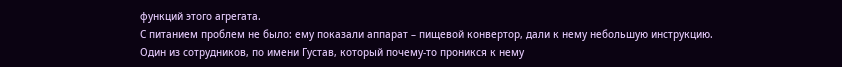функций этого агрегата.
С питанием проблем не было: ему показали аппарат – пищевой конвертор, дали к нему небольшую инструкцию. Один из сотрудников, по имени Густав, который почему-то проникся к нему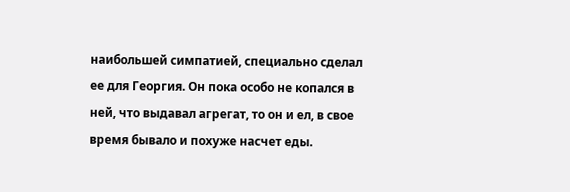наибольшей симпатией, специально сделал ее для Георгия. Он пока особо не копался в ней, что выдавал агрегат, то он и ел, в свое время бывало и похуже насчет еды.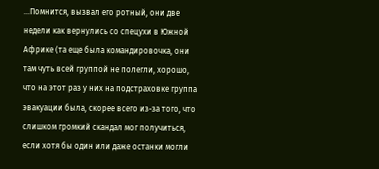…Помнится, вызвал его ротный, они две недели как вернулись со спецухи в Южной Африке (та еще была командировочка, они там чуть всей группой не полегли, хорошо, что на этот раз у них на подстраховке группа эвакуации была, скорее всего из-за того, что слишком громкий скандал мог получиться, если хотя бы один или даже останки могли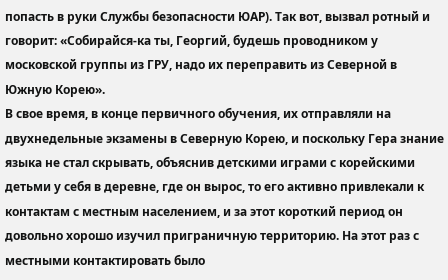попасть в руки Службы безопасности ЮАР). Так вот, вызвал ротный и говорит: «Собирайся-ка ты, Георгий, будешь проводником у московской группы из ГРУ, надо их переправить из Северной в Южную Корею».
В свое время, в конце первичного обучения, их отправляли на двухнедельные экзамены в Северную Корею, и поскольку Гера знание языка не стал скрывать, объяснив детскими играми с корейскими детьми у себя в деревне, где он вырос, то его активно привлекали к контактам с местным населением, и за этот короткий период он довольно хорошо изучил приграничную территорию. На этот раз с местными контактировать было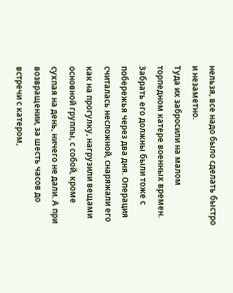нельзя, все надо было сделать быстро и незаметно.
Туда их забросили на малом торпедном катере военных времен. Забрать его должны были тоже с побережья через два дня. Операция считалась несложной, снаряжали его как на прогулку, нагрузили вещами основной группы, с собой, кроме сухпая на день, ничего не дали. А при возвращении, за шесть часов до встречи с катером,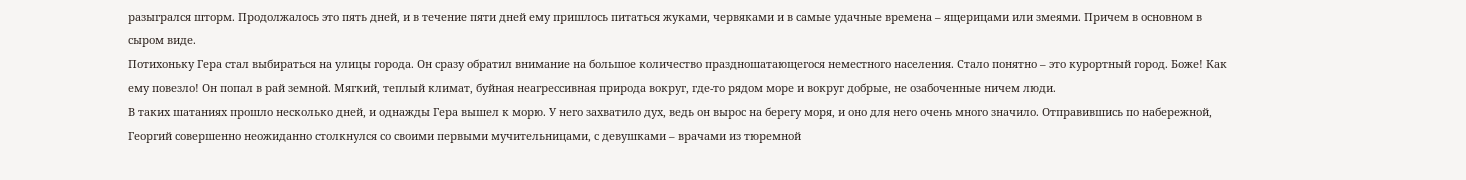разыгрался шторм. Продолжалось это пять дней, и в течение пяти дней ему пришлось питаться жуками, червяками и в самые удачные времена – ящерицами или змеями. Причем в основном в сыром виде.
Потихоньку Гера стал выбираться на улицы города. Он сразу обратил внимание на большое количество праздношатающегося неместного населения. Стало понятно – это курортный город. Боже! Как ему повезло! Он попал в рай земной. Мягкий, теплый климат, буйная неагрессивная природа вокруг, где-то рядом море и вокруг добрые, не озабоченные ничем люди.
В таких шатаниях прошло несколько дней, и однажды Гера вышел к морю. У него захватило дух, ведь он вырос на берегу моря, и оно для него очень много значило. Отправившись по набережной, Георгий совершенно неожиданно столкнулся со своими первыми мучительницами, с девушками – врачами из тюремной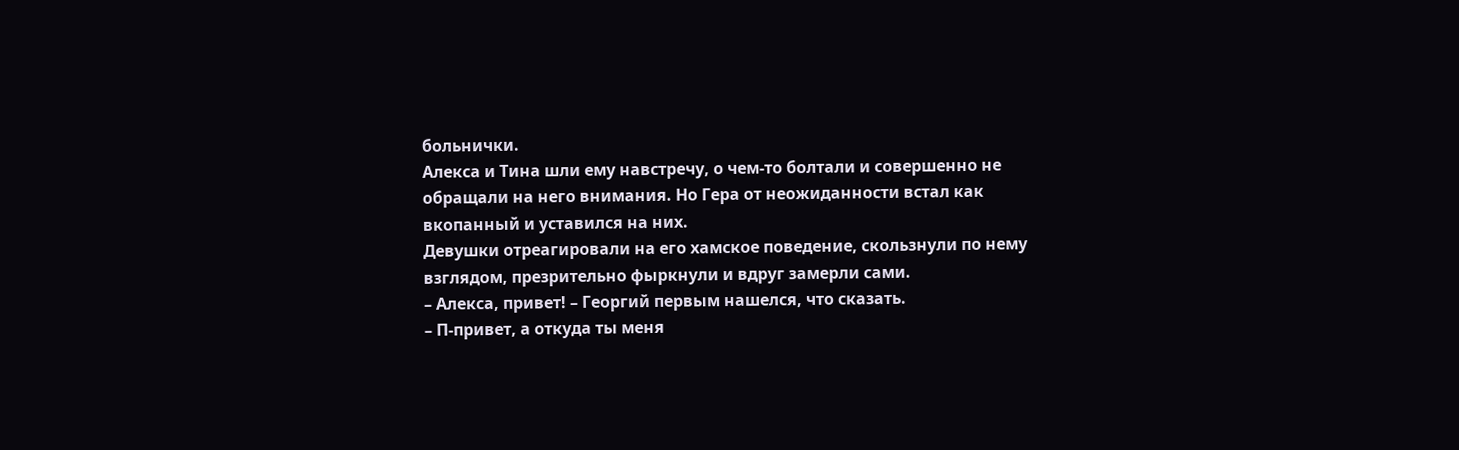больнички.
Алекса и Тина шли ему навстречу, о чем-то болтали и совершенно не обращали на него внимания. Но Гера от неожиданности встал как вкопанный и уставился на них.
Девушки отреагировали на его хамское поведение, скользнули по нему взглядом, презрительно фыркнули и вдруг замерли сами.
– Алекса, привет! – Георгий первым нашелся, что сказать.
– П-привет, а откуда ты меня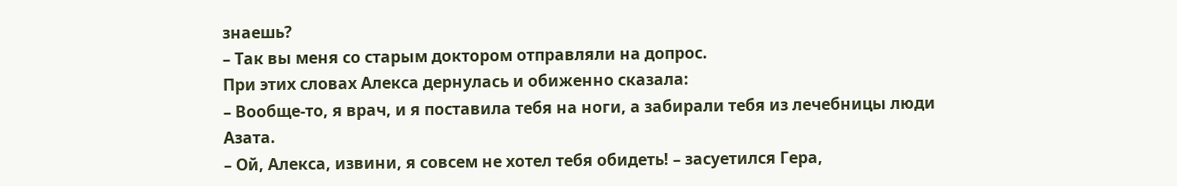знаешь?
– Так вы меня со старым доктором отправляли на допрос.
При этих словах Алекса дернулась и обиженно сказала:
– Вообще-то, я врач, и я поставила тебя на ноги, а забирали тебя из лечебницы люди Азата.
– Ой, Алекса, извини, я совсем не хотел тебя обидеть! – засуетился Гера,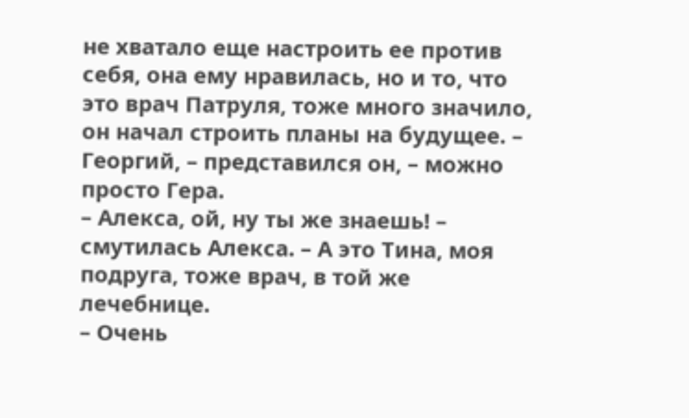не хватало еще настроить ее против себя, она ему нравилась, но и то, что это врач Патруля, тоже много значило, он начал строить планы на будущее. – Георгий, – представился он, – можно просто Гера.
– Алекса, ой, ну ты же знаешь! – смутилась Алекса. – А это Тина, моя подруга, тоже врач, в той же лечебнице.
– Очень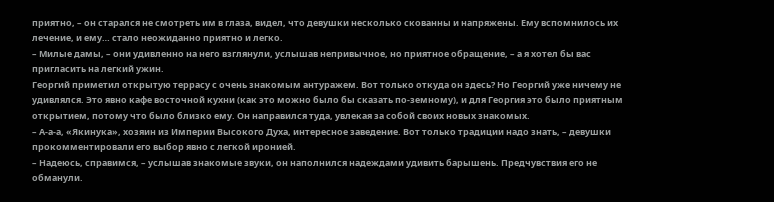приятно, – он старался не смотреть им в глаза, видел, что девушки несколько скованны и напряжены. Ему вспомнилось их лечение, и ему… стало неожиданно приятно и легко.
– Милые дамы, – они удивленно на него взглянули, услышав непривычное, но приятное обращение, – а я хотел бы вас пригласить на легкий ужин.
Георгий приметил открытую террасу с очень знакомым антуражем. Вот только откуда он здесь? Но Георгий уже ничему не удивлялся. Это явно кафе восточной кухни (как это можно было бы сказать по-земному), и для Георгия это было приятным открытием, потому что было близко ему. Он направился туда, увлекая за собой своих новых знакомых.
– А-а-а, «Якинука», хозяин из Империи Высокого Духа, интересное заведение. Вот только традиции надо знать, – девушки прокомментировали его выбор явно с легкой иронией.
– Надеюсь, справимся, – услышав знакомые звуки, он наполнился надеждами удивить барышень. Предчувствия его не обманули.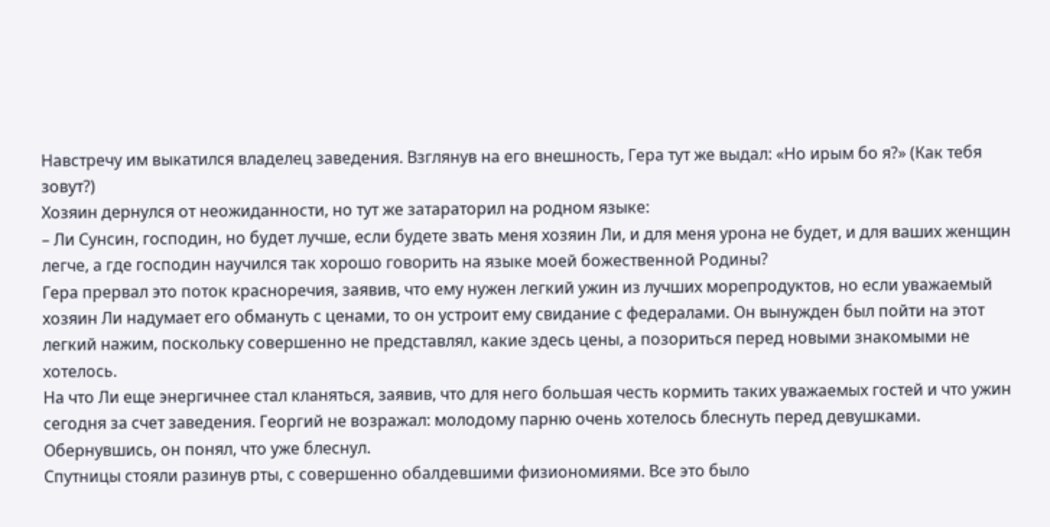Навстречу им выкатился владелец заведения. Взглянув на его внешность, Гера тут же выдал: «Но ирым бо я?» (Как тебя зовут?)
Хозяин дернулся от неожиданности, но тут же затараторил на родном языке:
– Ли Сунсин, господин, но будет лучше, если будете звать меня хозяин Ли, и для меня урона не будет, и для ваших женщин легче, а где господин научился так хорошо говорить на языке моей божественной Родины?
Гера прервал это поток красноречия, заявив, что ему нужен легкий ужин из лучших морепродуктов, но если уважаемый хозяин Ли надумает его обмануть с ценами, то он устроит ему свидание с федералами. Он вынужден был пойти на этот легкий нажим, поскольку совершенно не представлял, какие здесь цены, а позориться перед новыми знакомыми не хотелось.
На что Ли еще энергичнее стал кланяться, заявив, что для него большая честь кормить таких уважаемых гостей и что ужин сегодня за счет заведения. Георгий не возражал: молодому парню очень хотелось блеснуть перед девушками. Обернувшись, он понял, что уже блеснул.
Спутницы стояли разинув рты, с совершенно обалдевшими физиономиями. Все это было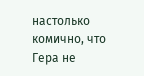настолько комично, что Гера не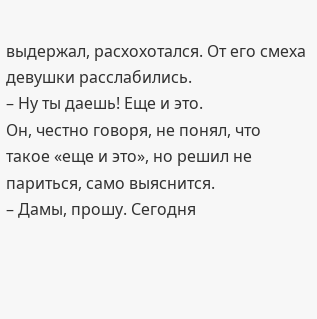выдержал, расхохотался. От его смеха девушки расслабились.
– Ну ты даешь! Еще и это.
Он, честно говоря, не понял, что такое «еще и это», но решил не париться, само выяснится.
– Дамы, прошу. Сегодня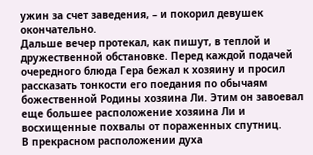ужин за счет заведения, – и покорил девушек окончательно.
Дальше вечер протекал, как пишут, в теплой и дружественной обстановке. Перед каждой подачей очередного блюда Гера бежал к хозяину и просил рассказать тонкости его поедания по обычаям божественной Родины хозяина Ли. Этим он завоевал еще большее расположение хозяина Ли и восхищенные похвалы от пораженных спутниц.
В прекрасном расположении духа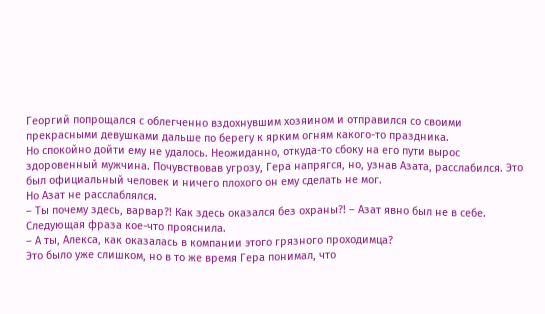Георгий попрощался с облегченно вздохнувшим хозяином и отправился со своими прекрасными девушками дальше по берегу к ярким огням какого-то праздника.
Но спокойно дойти ему не удалось. Неожиданно, откуда-то сбоку на его пути вырос здоровенный мужчина. Почувствовав угрозу, Гера напрягся, но, узнав Азата, расслабился. Это был официальный человек и ничего плохого он ему сделать не мог.
Но Азат не расслаблялся.
– Ты почему здесь, варвар?! Как здесь оказался без охраны?! – Азат явно был не в себе.
Следующая фраза кое-что прояснила.
– А ты, Алекса, как оказалась в компании этого грязного проходимца?
Это было уже слишком, но в то же время Гера понимал, что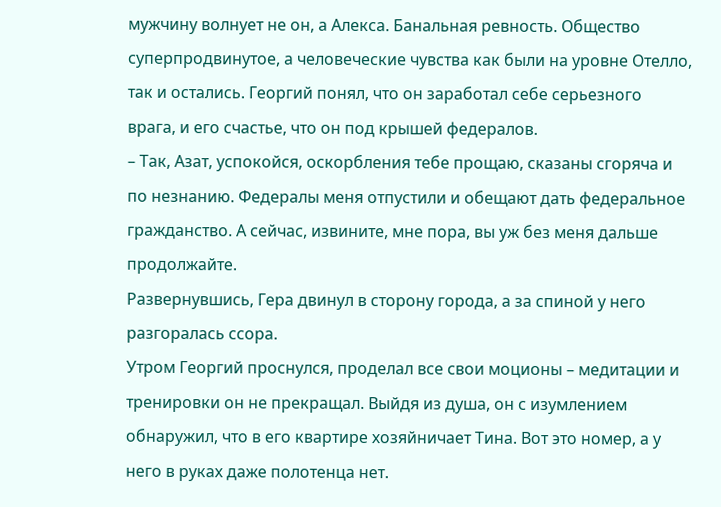мужчину волнует не он, а Алекса. Банальная ревность. Общество суперпродвинутое, а человеческие чувства как были на уровне Отелло, так и остались. Георгий понял, что он заработал себе серьезного врага, и его счастье, что он под крышей федералов.
– Так, Азат, успокойся, оскорбления тебе прощаю, сказаны сгоряча и по незнанию. Федералы меня отпустили и обещают дать федеральное гражданство. А сейчас, извините, мне пора, вы уж без меня дальше продолжайте.
Развернувшись, Гера двинул в сторону города, а за спиной у него разгоралась ссора.
Утром Георгий проснулся, проделал все свои моционы – медитации и тренировки он не прекращал. Выйдя из душа, он с изумлением обнаружил, что в его квартире хозяйничает Тина. Вот это номер, а у него в руках даже полотенца нет.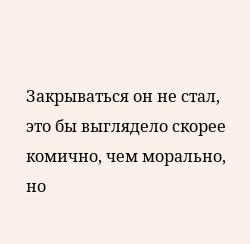Закрываться он не стал, это бы выглядело скорее комично, чем морально, но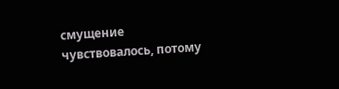смущение чувствовалось, потому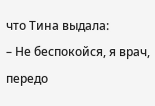что Тина выдала:
– Не беспокойся, я врач, передо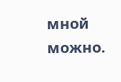мной можно.